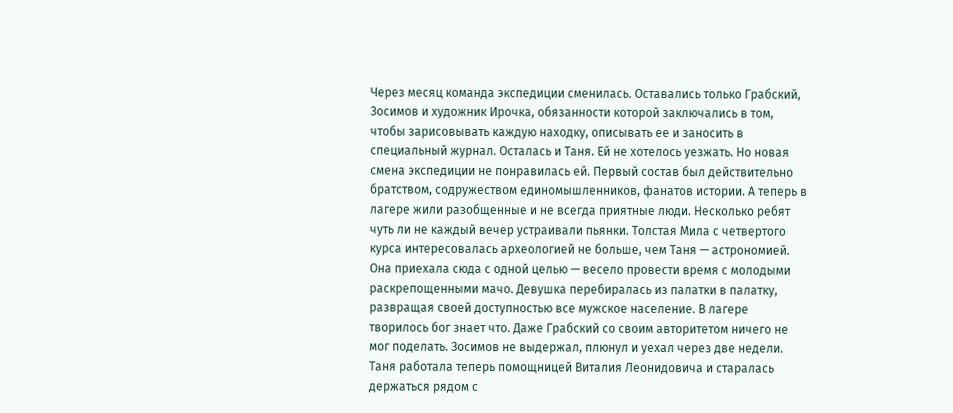Через месяц команда экспедиции сменилась. Оставались только Грабский, Зосимов и художник Ирочка, обязанности которой заключались в том, чтобы зарисовывать каждую находку, описывать ее и заносить в специальный журнал. Осталась и Таня. Ей не хотелось уезжать. Но новая смена экспедиции не понравилась ей. Первый состав был действительно братством, содружеством единомышленников, фанатов истории. А теперь в лагере жили разобщенные и не всегда приятные люди. Несколько ребят чуть ли не каждый вечер устраивали пьянки. Толстая Мила с четвертого курса интересовалась археологией не больше, чем Таня — астрономией. Она приехала сюда с одной целью — весело провести время с молодыми раскрепощенными мачо. Девушка перебиралась из палатки в палатку, развращая своей доступностью все мужское население. В лагере творилось бог знает что. Даже Грабский со своим авторитетом ничего не мог поделать. Зосимов не выдержал, плюнул и уехал через две недели. Таня работала теперь помощницей Виталия Леонидовича и старалась держаться рядом с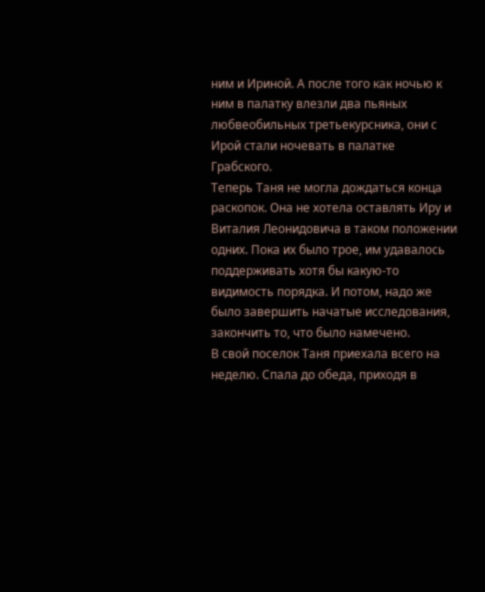ним и Ириной. А после того как ночью к ним в палатку влезли два пьяных любвеобильных третьекурсника, они с Ирой стали ночевать в палатке Грабского.
Теперь Таня не могла дождаться конца раскопок. Она не хотела оставлять Иру и Виталия Леонидовича в таком положении одних. Пока их было трое, им удавалось поддерживать хотя бы какую-то видимость порядка. И потом, надо же было завершить начатые исследования, закончить то, что было намечено.
В свой поселок Таня приехала всего на неделю. Спала до обеда, приходя в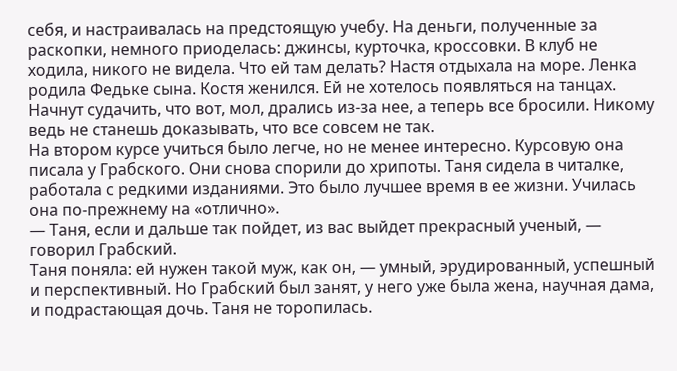себя, и настраивалась на предстоящую учебу. На деньги, полученные за раскопки, немного приоделась: джинсы, курточка, кроссовки. В клуб не ходила, никого не видела. Что ей там делать? Настя отдыхала на море. Ленка родила Федьке сына. Костя женился. Ей не хотелось появляться на танцах. Начнут судачить, что вот, мол, дрались из-за нее, а теперь все бросили. Никому ведь не станешь доказывать, что все совсем не так.
На втором курсе учиться было легче, но не менее интересно. Курсовую она писала у Грабского. Они снова спорили до хрипоты. Таня сидела в читалке, работала с редкими изданиями. Это было лучшее время в ее жизни. Училась она по-прежнему на «отлично».
— Таня, если и дальше так пойдет, из вас выйдет прекрасный ученый, — говорил Грабский.
Таня поняла: ей нужен такой муж, как он, — умный, эрудированный, успешный и перспективный. Но Грабский был занят, у него уже была жена, научная дама, и подрастающая дочь. Таня не торопилась.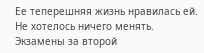Ее теперешняя жизнь нравилась ей. Не хотелось ничего менять.
Экзамены за второй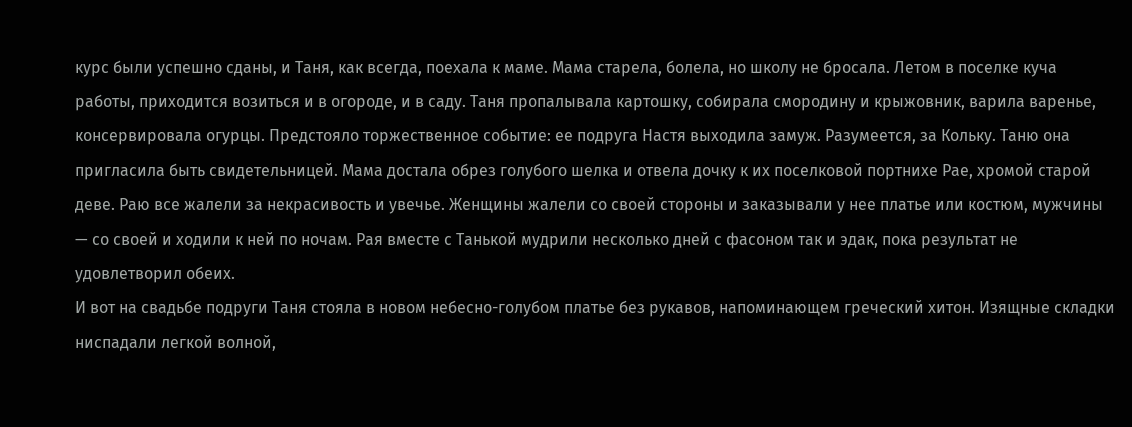курс были успешно сданы, и Таня, как всегда, поехала к маме. Мама старела, болела, но школу не бросала. Летом в поселке куча работы, приходится возиться и в огороде, и в саду. Таня пропалывала картошку, собирала смородину и крыжовник, варила варенье, консервировала огурцы. Предстояло торжественное событие: ее подруга Настя выходила замуж. Разумеется, за Кольку. Таню она пригласила быть свидетельницей. Мама достала обрез голубого шелка и отвела дочку к их поселковой портнихе Рае, хромой старой деве. Раю все жалели за некрасивость и увечье. Женщины жалели со своей стороны и заказывали у нее платье или костюм, мужчины — со своей и ходили к ней по ночам. Рая вместе с Танькой мудрили несколько дней с фасоном так и эдак, пока результат не удовлетворил обеих.
И вот на свадьбе подруги Таня стояла в новом небесно-голубом платье без рукавов, напоминающем греческий хитон. Изящные складки ниспадали легкой волной,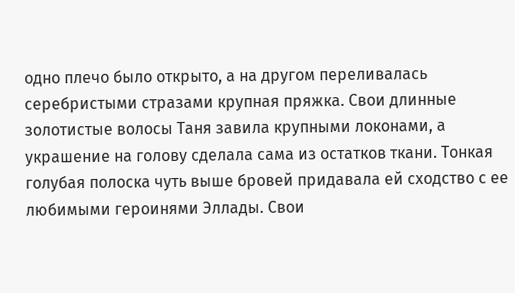одно плечо было открыто, а на другом переливалась серебристыми стразами крупная пряжка. Свои длинные золотистые волосы Таня завила крупными локонами, а украшение на голову сделала сама из остатков ткани. Тонкая голубая полоска чуть выше бровей придавала ей сходство с ее любимыми героинями Эллады. Свои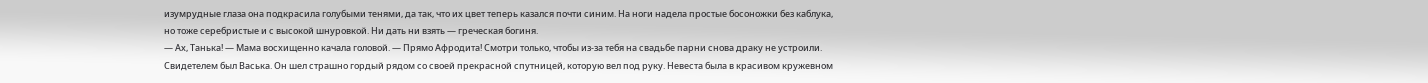изумрудные глаза она подкрасила голубыми тенями, да так, что их цвет теперь казался почти синим. На ноги надела простые босоножки без каблука, но тоже серебристые и с высокой шнуровкой. Ни дать ни взять — греческая богиня.
— Ах, Танька! — Мама восхищенно качала головой. — Прямо Афродита! Смотри только, чтобы из-за тебя на свадьбе парни снова драку не устроили.
Свидетелем был Васька. Он шел страшно гордый рядом со своей прекрасной спутницей, которую вел под руку. Невеста была в красивом кружевном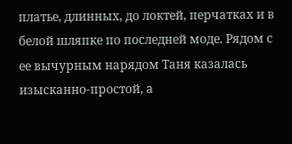платье, длинных, до локтей, перчатках и в белой шляпке по последней моде. Рядом с ее вычурным нарядом Таня казалась изысканно-простой, а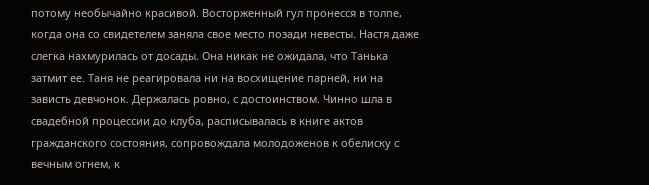потому необычайно красивой. Восторженный гул пронесся в толпе, когда она со свидетелем заняла свое место позади невесты. Настя даже слегка нахмурилась от досады. Она никак не ожидала, что Танька затмит ее. Таня не реагировала ни на восхищение парней, ни на зависть девчонок. Держалась ровно, с достоинством. Чинно шла в свадебной процессии до клуба, расписывалась в книге актов гражданского состояния, сопровождала молодоженов к обелиску с вечным огнем, к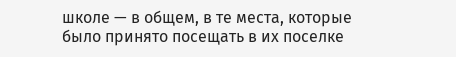школе — в общем, в те места, которые было принято посещать в их поселке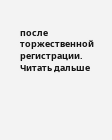после торжественной регистрации.
Читать дальше